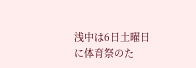浅中は6日土曜日に体育祭のた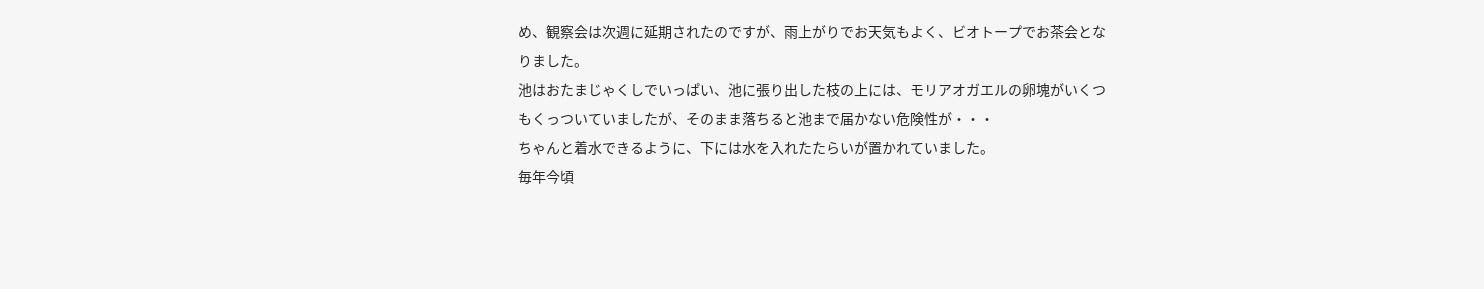め、観察会は次週に延期されたのですが、雨上がりでお天気もよく、ビオトープでお茶会となりました。
池はおたまじゃくしでいっぱい、池に張り出した枝の上には、モリアオガエルの卵塊がいくつもくっついていましたが、そのまま落ちると池まで届かない危険性が・・・
ちゃんと着水できるように、下には水を入れたたらいが置かれていました。
毎年今頃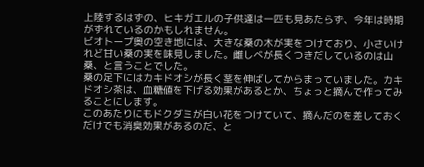上陸するはずの、ヒキガエルの子供達は一匹も見あたらず、今年は時期がずれているのかもしれません。
ビオトープ奥の空き地には、大きな桑の木が実をつけており、小さいけれど甘い桑の実を味見しました。雌しべが長くつきだしているのは山桑、と言うことでした。
桑の足下にはカキドオシが長く茎を伸ばしてからまっていました。カキドオシ茶は、血糖値を下げる効果があるとか、ちょっと摘んで作ってみることにします。
このあたりにもドクダミが白い花をつけていて、摘んだのを差しておくだけでも消臭効果があるのだ、と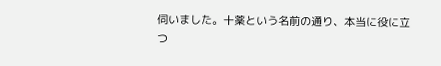伺いました。十薬という名前の通り、本当に役に立つ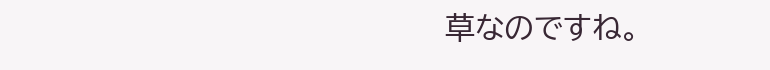草なのですね。